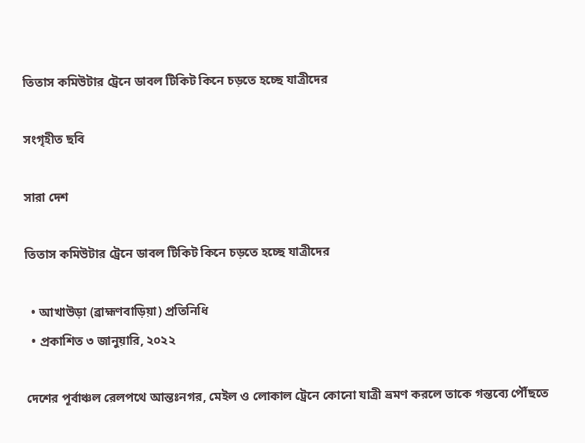তিতাস কমিউটার ট্রেনে ডাবল টিকিট কিনে চড়তে হচ্ছে যাত্রীদের

সংগৃহীত ছবি

সারা দেশ

তিতাস কমিউটার ট্রেনে ডাবল টিকিট কিনে চড়তে হচ্ছে যাত্রীদের

  • আখাউড়া (ব্রাহ্মণবাড়িয়া) প্রতিনিধি
  • প্রকাশিত ৩ জানুয়ারি, ২০২২

দেশের পূর্বাঞ্চল রেলপথে আন্তঃনগর, মেইল ও লোকাল ট্রেনে কোনো যাত্রী ভ্রমণ করলে তাকে গন্তব্যে পৌঁছতে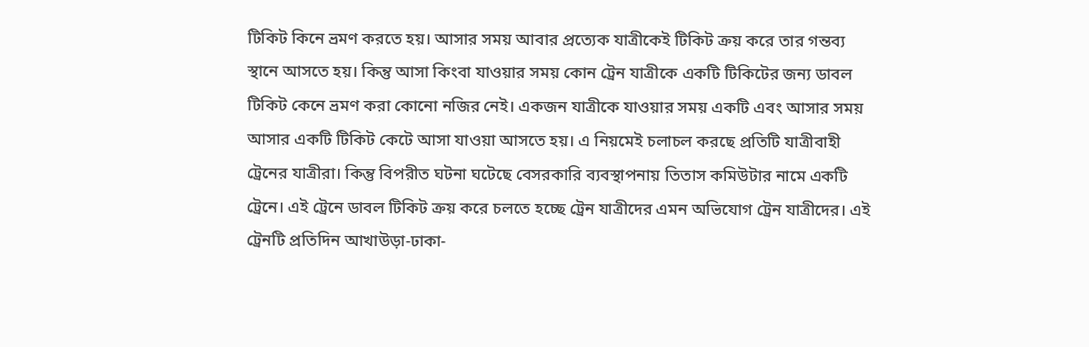টিকিট কিনে ভ্রমণ করতে হয়। আসার সময় আবার প্রত্যেক যাত্রীকেই টিকিট ক্রয় করে তার গন্তব্য স্থানে আসতে হয়। কিন্তু আসা কিংবা যাওয়ার সময় কোন ট্রেন যাত্রীকে একটি টিকিটের জন্য ডাবল টিকিট কেনে ভ্রমণ করা কোনো নজির নেই। একজন যাত্রীকে যাওয়ার সময় একটি এবং আসার সময় আসার একটি টিকিট কেটে আসা যাওয়া আসতে হয়। এ নিয়মেই চলাচল করছে প্রতিটি যাত্রীবাহী ট্রেনের যাত্রীরা। কিন্তু বিপরীত ঘটনা ঘটেছে বেসরকারি ব্যবস্থাপনায় তিতাস কমিউটার নামে একটি ট্রেনে। এই ট্রেনে ডাবল টিকিট ক্রয় করে চলতে হচ্ছে ট্রেন যাত্রীদের এমন অভিযোগ ট্রেন যাত্রীদের। এই ট্রেনটি প্রতিদিন আখাউড়া-ঢাকা-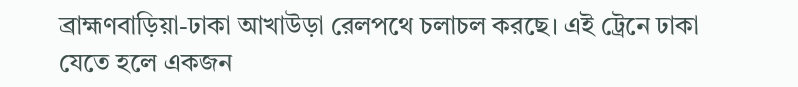ব্রাহ্মণবাড়িয়া-ঢাকা আখাউড়া রেলপথে চলাচল করছে। এই ট্রেনে ঢাকা যেতে হলে একজন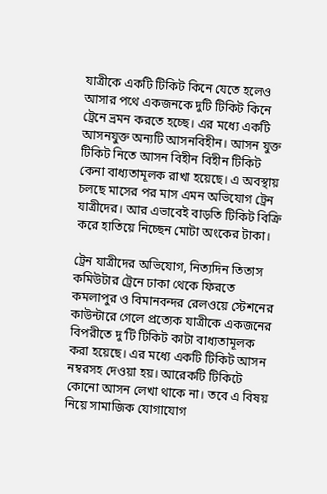যাত্রীকে একটি টিকিট কিনে যেতে হলেও আসার পথে একজনকে দুটি টিকিট কিনে ট্রেনে ভ্রমন করতে হচ্ছে। এর মধ্যে একটি আসনযুক্ত অন্যটি আসনবিহীন। আসন যুক্ত টিকিট নিতে আসন বিহীন বিহীন টিকিট কেনা বাধ্যতামূলক রাখা হয়েছে। এ অবস্থায় চলছে মাসের পর মাস এমন অভিযোগ ট্রেন যাত্রীদের। আর এভাবেই বাড়তি টিকিট বিক্রি করে হাতিয়ে নিচ্ছেন মোটা অংকের টাকা।

ট্রেন যাত্রীদের অভিযোগ, নিত্যদিন তিতাস কমিউটার ট্রেনে ঢাকা থেকে ফিরতে কমলাপুর ও বিমানবন্দর রেলওয়ে স্টেশনের কাউন্টারে গেলে প্রত্যেক যাত্রীকে একজনের বিপরীতে দু’টি টিকিট কাটা বাধ্যতামূলক করা হয়েছে। এর মধ্যে একটি টিকিট আসন নম্বরসহ দেওয়া হয়। আরেকটি টিকিটে কোনো আসন লেখা থাকে না। তবে এ বিষয় নিয়ে সামাজিক যোগাযোগ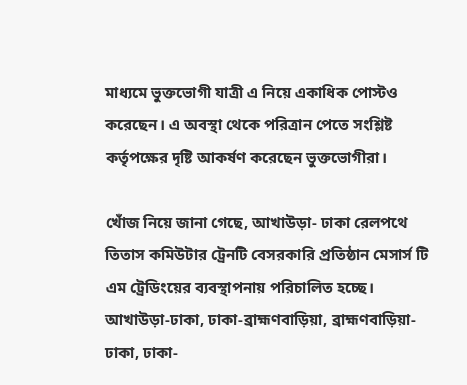মাধ্যমে ভুক্তভোগী যাত্রী এ নিয়ে একাধিক পোস্টও করেছেন। এ অবস্থা থেকে পরিত্রান পেতে সংশ্লিষ্ট কর্তৃপক্ষের দৃষ্টি আকর্ষণ করেছেন ভুক্তভোগীরা।

খোঁজ নিয়ে জানা গেছে, আখাউড়া- ঢাকা রেলপথে তিতাস কমিউটার ট্রেনটি বেসরকারি প্রতিষ্ঠান মেসার্স টি এম ট্রেডিংয়ের ব্যবস্থাপনায় পরিচালিত হচ্ছে। আখাউড়া-ঢাকা, ঢাকা-ব্রাহ্মণবাড়িয়া, ব্রাহ্মণবাড়িয়া-ঢাকা, ঢাকা-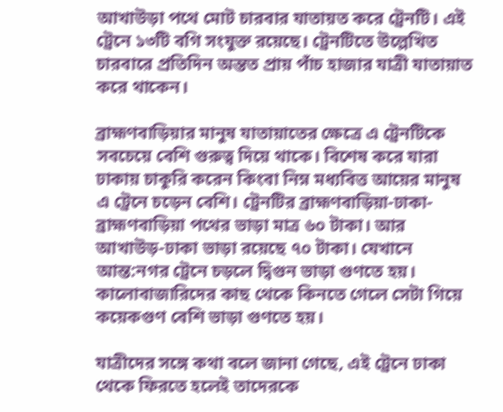আখাউড়া পথে মোট চারবার যাতায়ত করে ট্রেনটি। এই ট্রেনে ১৩টি বগি সংযুক্ত রয়েছে। ট্রেনটিতে উল্লেখিত চারবারে প্রতিদিন অন্তত প্রায় পাঁচ হাজার যাত্রী যাতায়াত করে থাকেন।

ব্রাহ্মণবাড়িয়ার মানুষ যাতায়াতের ক্ষেত্রে এ ট্রেনটিকে সবচেয়ে বেশি গুরুত্ব দিয়ে থাকে। বিশেষ করে যারা ঢাকায় চাকুরি করেন কিংবা নিম্ন মধ্যবিত্ত আয়ের মানুষ এ ট্রেনে চড়েন বেশি। ট্রেনটির ব্রাহ্মণবাড়িয়া-ঢাকা-ব্রাহ্মণবাড়িয়া পথের ভাড়া মাত্র ৬০ টাকা। আর আখাউড়-ঢাকা ভাড়া রয়েছে ৭০ টাকা। যেখানে আন্ত:নগর ট্রেনে চড়লে দ্বিগুন ভাড়া গুণতে হয়। কালোবাজারিদের কাছ থেকে কিনতে গেলে সেটা গিয়ে কয়েকগুণ বেশি ভাড়া গুণতে হয়।

যাত্রীদের সঙ্গে কথা বলে জানা গেছে, এই ট্রেনে ঢাকা থেকে ফিরতে হলেই তাদেরকে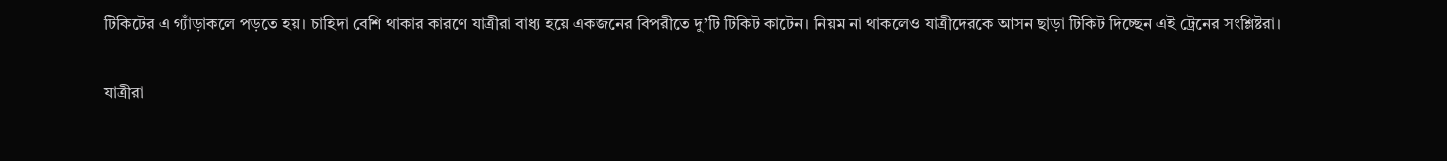টিকিটের এ গ্যাঁড়াকলে পড়তে হয়। চাহিদা বেশি থাকার কারণে যাত্রীরা বাধ্য হয়ে একজনের বিপরীতে দু’টি টিকিট কাটেন। নিয়ম না থাকলেও যাত্রীদেরকে আসন ছাড়া টিকিট দিচ্ছেন এই ট্রেনের সংশ্লিষ্টরা।

যাত্রীরা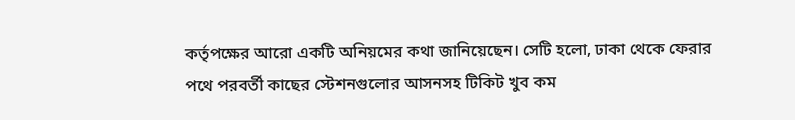কর্তৃপক্ষের আরো একটি অনিয়মের কথা জানিয়েছেন। সেটি হলো, ঢাকা থেকে ফেরার পথে পরবর্তী কাছের স্টেশনগুলোর আসনসহ টিকিট খুব কম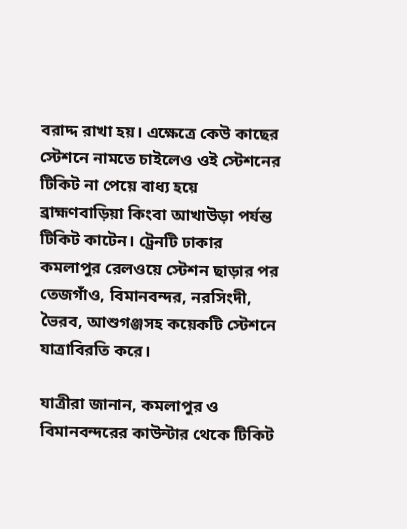বরাদ্দ রাখা হয়। এক্ষেত্রে কেউ কাছের স্টেশনে নামতে চাইলেও ওই স্টেশনের টিকিট না পেয়ে বাধ্য হয়ে ব্রাহ্মণবাড়িয়া কিংবা আখাউড়া পর্যন্ত টিকিট কাটেন। ট্রেনটি ঢাকার কমলাপুর রেলওয়ে স্টেশন ছাড়ার পর তেজগাঁও, বিমানবন্দর, নরসিংদী, ভৈরব, আশুগঞ্জসহ কয়েকটি স্টেশনে যাত্রাবিরতি করে।

যাত্রীরা জানান, কমলাপুর ও বিমানবন্দরের কাউন্টার থেকে টিকিট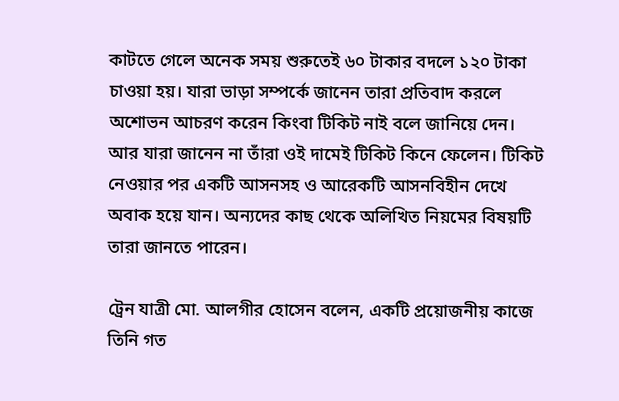কাটতে গেলে অনেক সময় শুরুতেই ৬০ টাকার বদলে ১২০ টাকা চাওয়া হয়। যারা ভাড়া সম্পর্কে জানেন তারা প্রতিবাদ করলে অশোভন আচরণ করেন কিংবা টিকিট নাই বলে জানিয়ে দেন। আর যারা জানেন না তাঁরা ওই দামেই টিকিট কিনে ফেলেন। টিকিট নেওয়ার পর একটি আসনসহ ও আরেকটি আসনবিহীন দেখে অবাক হয়ে যান। অন্যদের কাছ থেকে অলিখিত নিয়মের বিষয়টি তারা জানতে পারেন।

ট্রেন যাত্রী মো. আলগীর হোসেন বলেন, একটি প্রয়োজনীয় কাজে তিনি গত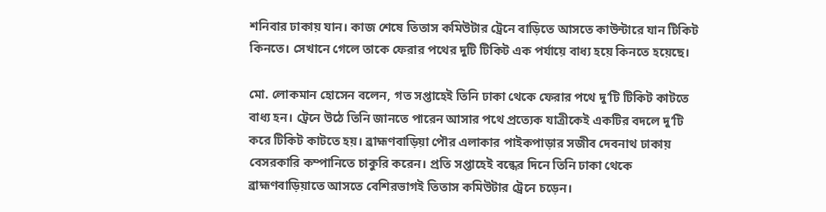শনিবার ঢাকায় যান। কাজ শেষে তিতাস কমিউটার ট্রেনে বাড়িতে আসতে কাউন্টারে যান টিকিট কিনতে। সেখানে গেলে তাকে ফেরার পথের দুটি টিকিট এক পর্যায়ে বাধ্য হয়ে কিনতে হয়েছে।

মো. লোকমান হোসেন বলেন, গত সপ্তাহেই তিনি ঢাকা থেকে ফেরার পথে দু’টি টিকিট কাটতে বাধ্য হন। ট্রেনে উঠে তিনি জানতে পারেন আসার পথে প্রত্যেক যাত্রীকেই একটির বদলে দু’টি করে টিকিট কাটতে হয়। ব্রাহ্মণবাড়িয়া পৌর এলাকার পাইকপাড়ার সজীব দেবনাথ ঢাকায় বেসরকারি কম্পানিতে চাকুরি করেন। প্রতি সপ্তাহেই বন্ধের দিনে তিনি ঢাকা থেকে ব্রাহ্মণবাড়িয়াতে আসতে বেশিরভাগই তিতাস কমিউটার ট্রেনে চড়েন।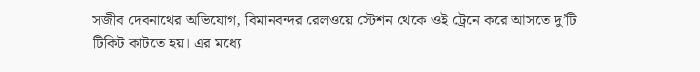সজীব দেবনাথের অভিযোগ, বিমানবন্দর রেলওয়ে স্টেশন থেকে ওই ট্রেনে করে আসতে দু’টি টিকিট কাটতে হয়। এর মধ্যে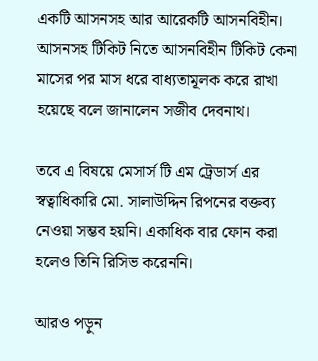একটি আসনসহ আর আরেকটি আসনবিহীন। আসনসহ টিকিট নিতে আসনবিহীন টিকিট কেনা মাসের পর মাস ধরে বাধ্যতামূলক করে রাখা হয়েছে বলে জানালেন সজীব দেবনাথ।

তবে এ বিষয়ে মেসার্স টি এম ট্রেডার্স এর স্বত্বাধিকারি মো. সালাউদ্দিন রিপনের বক্তব্য নেওয়া সম্ভব হয়নি। একাধিক বার ফোন করা হলেও তিনি রিসিভ করেননি।

আরও পড়ুন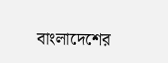বাংলাদেশের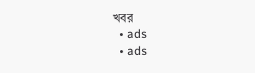খবর
  • ads
  • ads